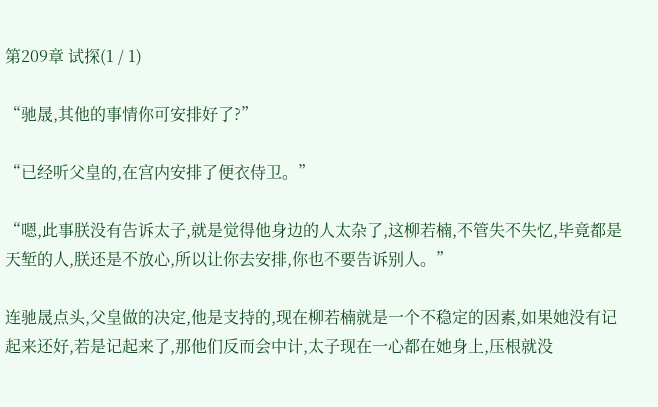第209章 试探(1 / 1)

“驰晟,其他的事情你可安排好了?”

“已经听父皇的,在宫内安排了便衣侍卫。”

“嗯,此事朕没有告诉太子,就是觉得他身边的人太杂了,这柳若楠,不管失不失忆,毕竟都是天堑的人,朕还是不放心,所以让你去安排,你也不要告诉别人。”

连驰晟点头,父皇做的决定,他是支持的,现在柳若楠就是一个不稳定的因素,如果她没有记起来还好,若是记起来了,那他们反而会中计,太子现在一心都在她身上,压根就没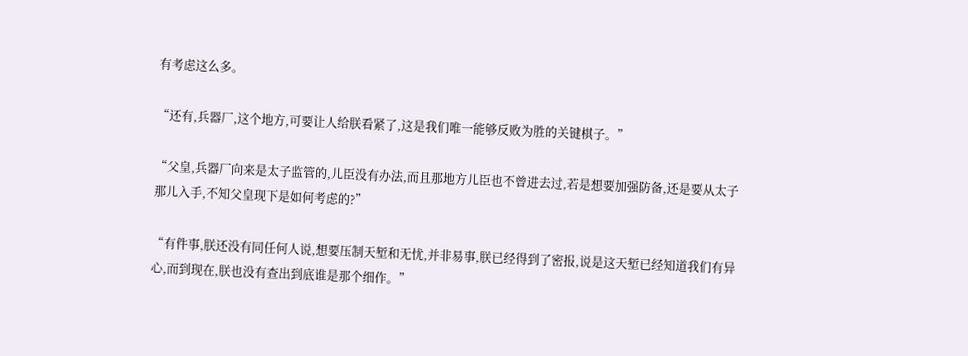有考虑这么多。

“还有,兵器厂,这个地方,可要让人给朕看紧了,这是我们唯一能够反败为胜的关键棋子。”

“父皇,兵器厂向来是太子监管的,儿臣没有办法,而且那地方儿臣也不曾进去过,若是想要加强防备,还是要从太子那儿入手,不知父皇现下是如何考虑的?”

“有件事,朕还没有同任何人说,想要压制天堑和无忧,并非易事,朕已经得到了密报,说是这天堑已经知道我们有异心,而到现在,朕也没有查出到底谁是那个细作。”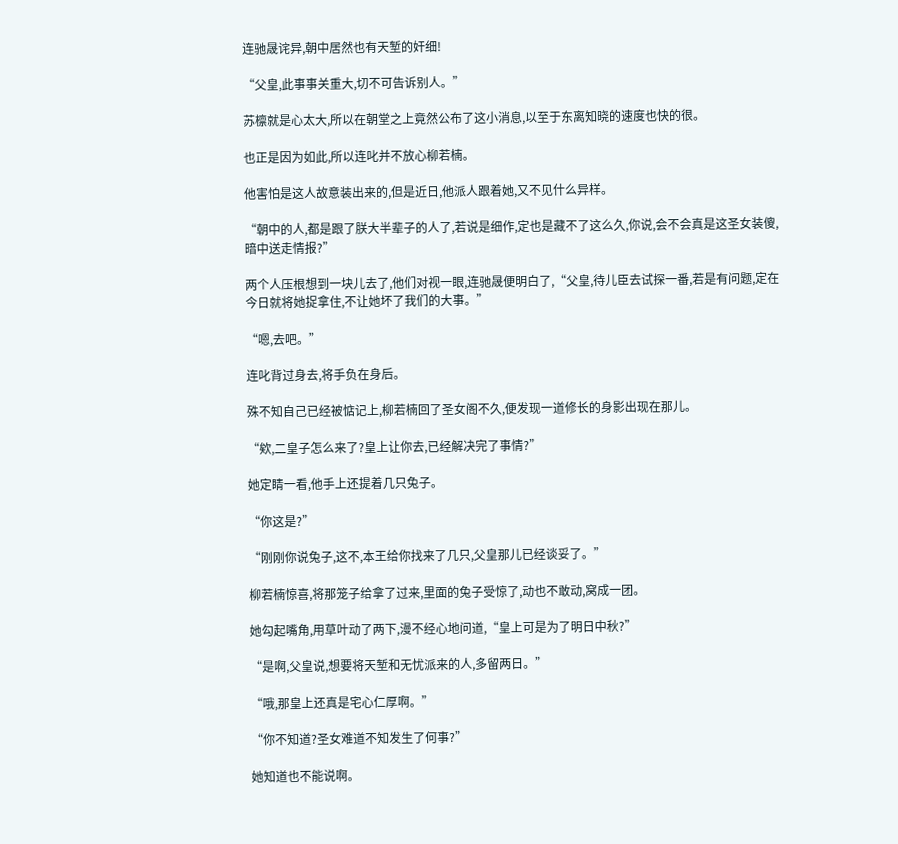连驰晟诧异,朝中居然也有天堑的奸细!

“父皇,此事事关重大,切不可告诉别人。”

苏檩就是心太大,所以在朝堂之上竟然公布了这小消息,以至于东离知晓的速度也快的很。

也正是因为如此,所以连叱并不放心柳若楠。

他害怕是这人故意装出来的,但是近日,他派人跟着她,又不见什么异样。

“朝中的人,都是跟了朕大半辈子的人了,若说是细作,定也是藏不了这么久,你说,会不会真是这圣女装傻,暗中送走情报?”

两个人压根想到一块儿去了,他们对视一眼,连驰晟便明白了,“父皇,待儿臣去试探一番,若是有问题,定在今日就将她捉拿住,不让她坏了我们的大事。”

“嗯,去吧。”

连叱背过身去,将手负在身后。

殊不知自己已经被惦记上,柳若楠回了圣女阁不久,便发现一道修长的身影出现在那儿。

“欸,二皇子怎么来了?皇上让你去,已经解决完了事情?”

她定睛一看,他手上还提着几只兔子。

“你这是?”

“刚刚你说兔子,这不,本王给你找来了几只,父皇那儿已经谈妥了。”

柳若楠惊喜,将那笼子给拿了过来,里面的兔子受惊了,动也不敢动,窝成一团。

她勾起嘴角,用草叶动了两下,漫不经心地问道,“皇上可是为了明日中秋?”

“是啊,父皇说,想要将天堑和无忧派来的人,多留两日。”

“哦,那皇上还真是宅心仁厚啊。”

“你不知道?圣女难道不知发生了何事?”

她知道也不能说啊。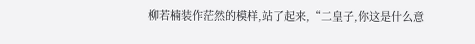柳若楠装作茫然的模样,站了起来,“二皇子,你这是什么意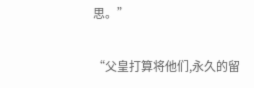思。”

“父皇打算将他们,永久的留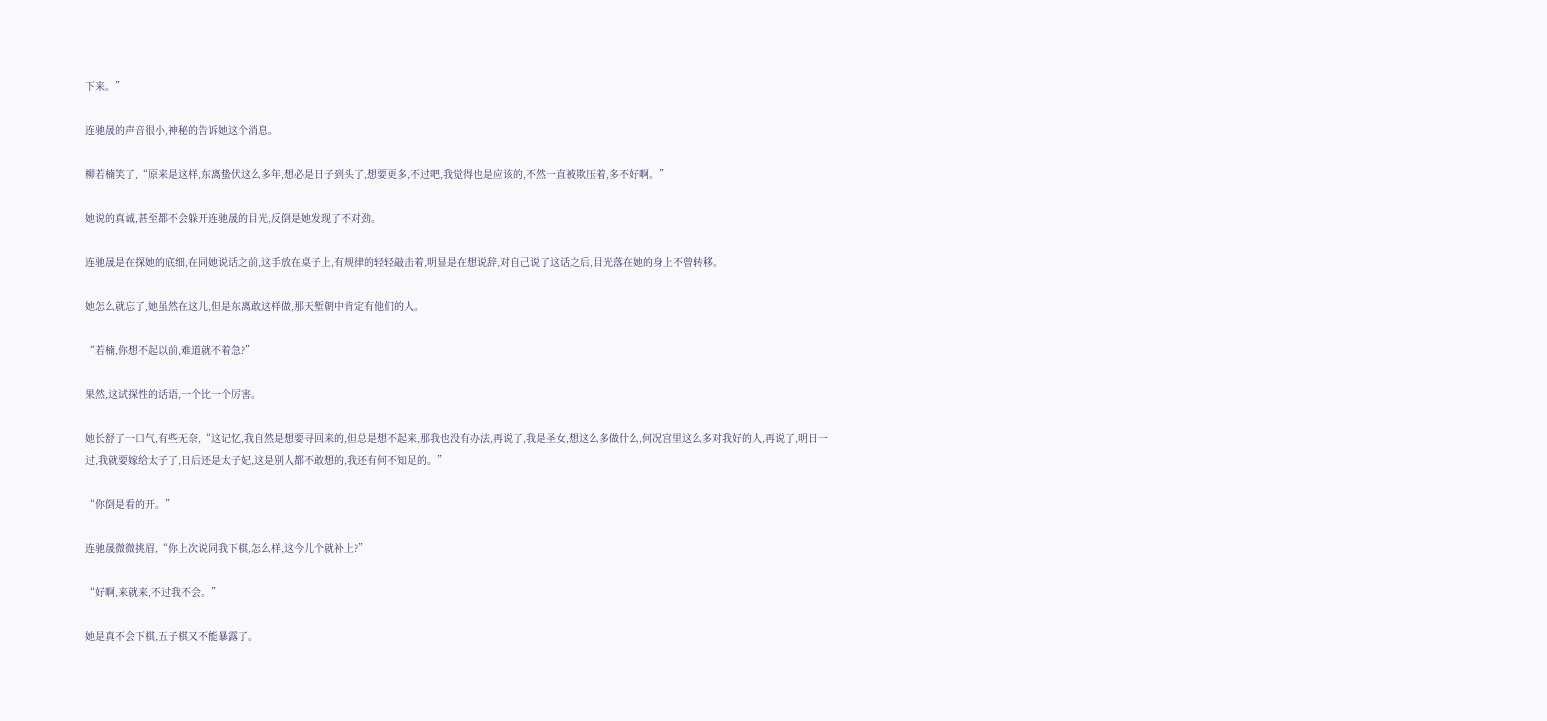下来。”

连驰晟的声音很小,神秘的告诉她这个消息。

柳若楠笑了,“原来是这样,东离蛰伏这么多年,想必是日子到头了,想要更多,不过吧,我觉得也是应该的,不然一直被欺压着,多不好啊。”

她说的真诚,甚至都不会躲开连驰晟的目光,反倒是她发现了不对劲。

连驰晟是在探她的底细,在同她说话之前,这手放在桌子上,有规律的轻轻敲击着,明显是在想说辞,对自己说了这话之后,目光落在她的身上不曾转移。

她怎么就忘了,她虽然在这儿,但是东离敢这样做,那天堑朝中肯定有他们的人。

“若楠,你想不起以前,难道就不着急?”

果然,这试探性的话语,一个比一个厉害。

她长舒了一口气,有些无奈,“这记忆,我自然是想要寻回来的,但总是想不起来,那我也没有办法,再说了,我是圣女,想这么多做什么,何况宫里这么多对我好的人,再说了,明日一过,我就要嫁给太子了,日后还是太子妃,这是别人都不敢想的,我还有何不知足的。”

“你倒是看的开。”

连驰晟微微挑眉,“你上次说同我下棋,怎么样,这今儿个就补上?”

“好啊,来就来,不过我不会。”

她是真不会下棋,五子棋又不能暴露了。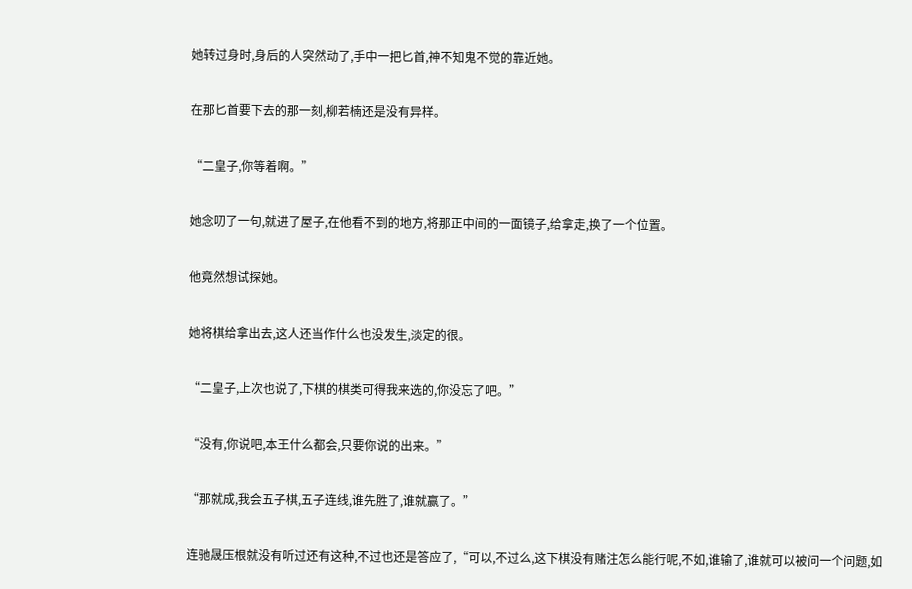她转过身时,身后的人突然动了,手中一把匕首,神不知鬼不觉的靠近她。

在那匕首要下去的那一刻,柳若楠还是没有异样。

“二皇子,你等着啊。”

她念叨了一句,就进了屋子,在他看不到的地方,将那正中间的一面镜子,给拿走,换了一个位置。

他竟然想试探她。

她将棋给拿出去,这人还当作什么也没发生,淡定的很。

“二皇子,上次也说了,下棋的棋类可得我来选的,你没忘了吧。”

“没有,你说吧,本王什么都会,只要你说的出来。”

“那就成,我会五子棋,五子连线,谁先胜了,谁就赢了。”

连驰晟压根就没有听过还有这种,不过也还是答应了,“可以,不过么,这下棋没有赌注怎么能行呢,不如,谁输了,谁就可以被问一个问题,如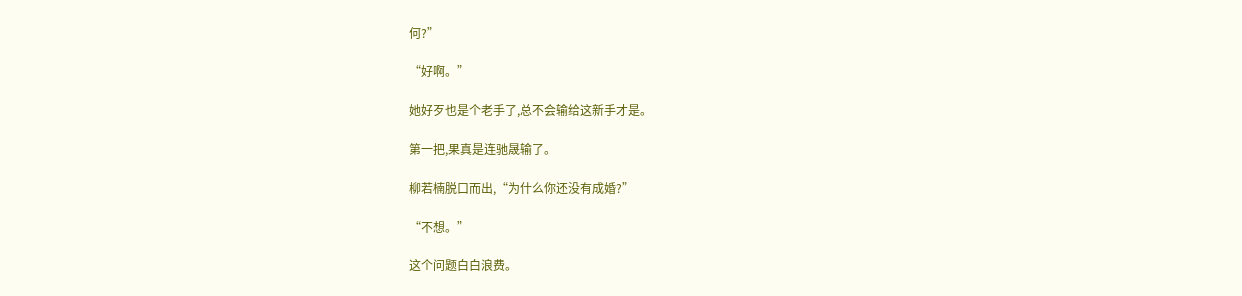何?”

“好啊。”

她好歹也是个老手了,总不会输给这新手才是。

第一把,果真是连驰晟输了。

柳若楠脱口而出,“为什么你还没有成婚?”

“不想。”

这个问题白白浪费。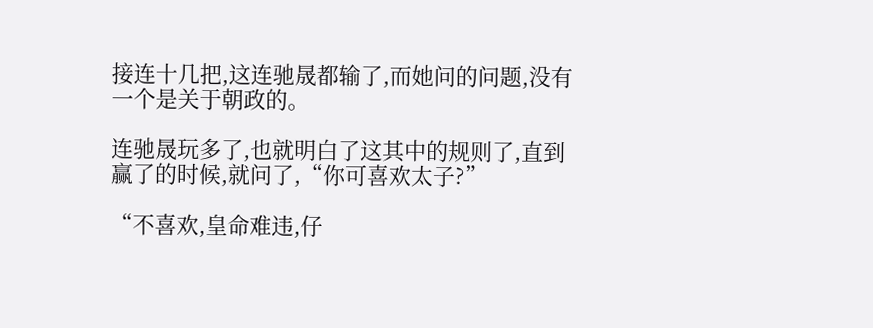接连十几把,这连驰晟都输了,而她问的问题,没有一个是关于朝政的。

连驰晟玩多了,也就明白了这其中的规则了,直到赢了的时候,就问了,“你可喜欢太子?”

“不喜欢,皇命难违,仔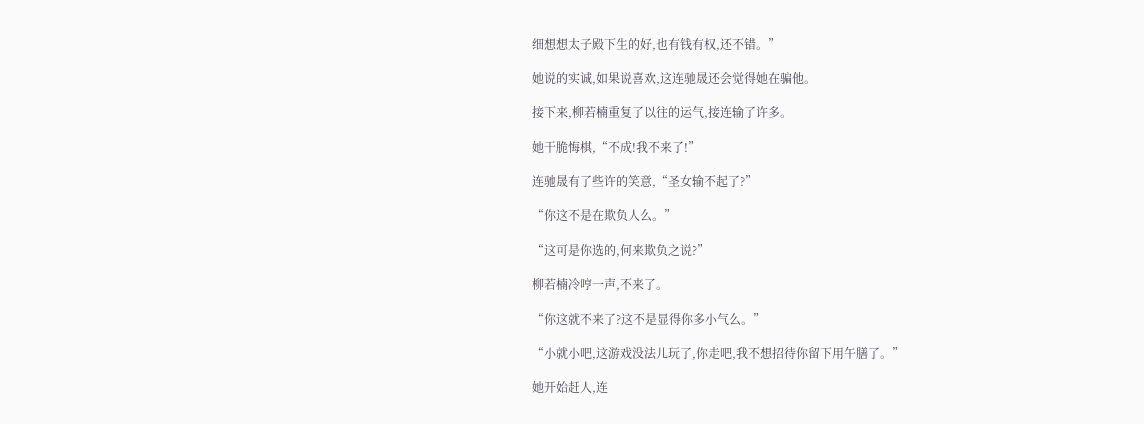细想想太子殿下生的好,也有钱有权,还不错。”

她说的实诚,如果说喜欢,这连驰晟还会觉得她在骗他。

接下来,柳若楠重复了以往的运气,接连输了许多。

她干脆悔棋,“不成!我不来了!”

连驰晟有了些许的笑意,“圣女输不起了?”

“你这不是在欺负人么。”

“这可是你选的,何来欺负之说?”

柳若楠冷哼一声,不来了。

“你这就不来了?这不是显得你多小气么。”

“小就小吧,这游戏没法儿玩了,你走吧,我不想招待你留下用午膳了。”

她开始赶人,连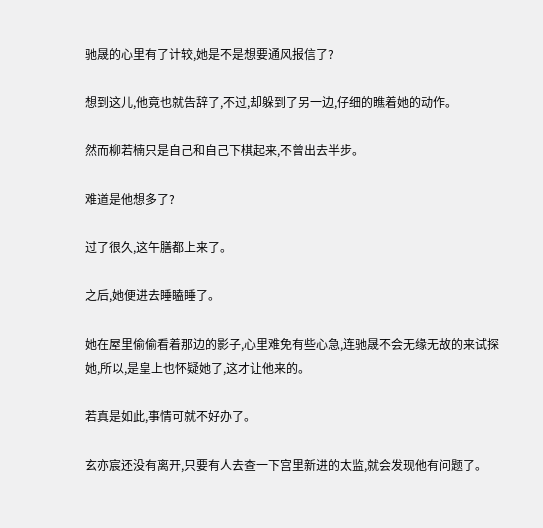驰晟的心里有了计较,她是不是想要通风报信了?

想到这儿,他竟也就告辞了,不过,却躲到了另一边,仔细的瞧着她的动作。

然而柳若楠只是自己和自己下棋起来,不曾出去半步。

难道是他想多了?

过了很久,这午膳都上来了。

之后,她便进去睡瞌睡了。

她在屋里偷偷看着那边的影子,心里难免有些心急,连驰晟不会无缘无故的来试探她,所以,是皇上也怀疑她了,这才让他来的。

若真是如此,事情可就不好办了。

玄亦宸还没有离开,只要有人去查一下宫里新进的太监,就会发现他有问题了。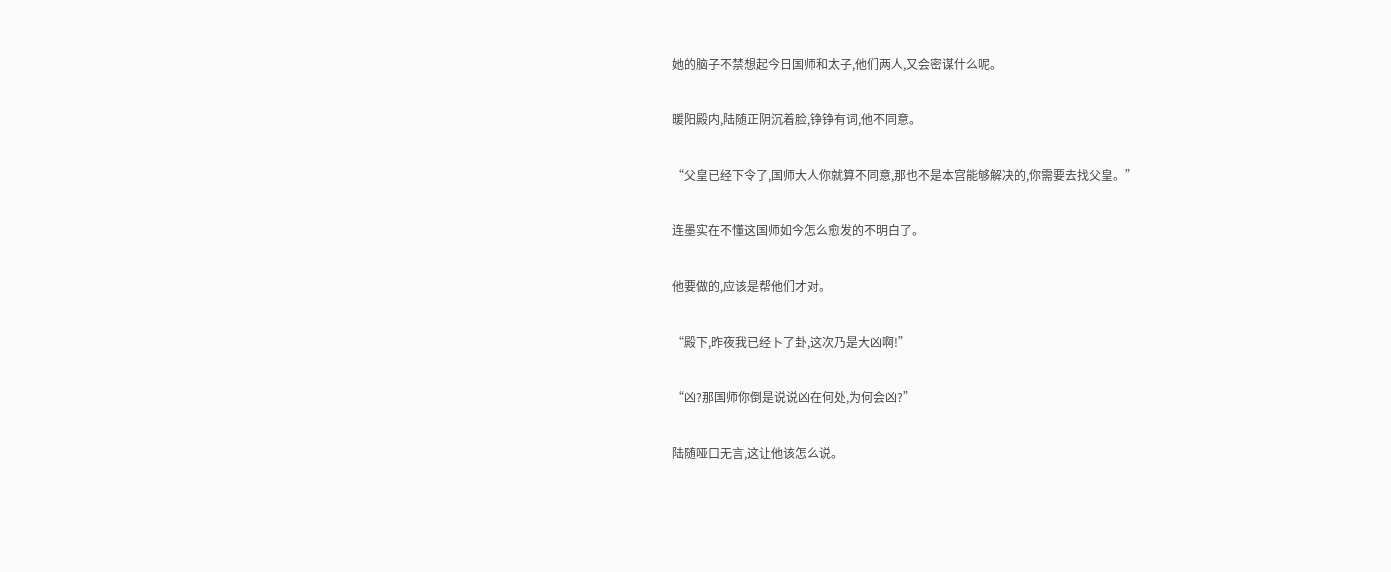她的脑子不禁想起今日国师和太子,他们两人,又会密谋什么呢。

暖阳殿内,陆随正阴沉着脸,铮铮有词,他不同意。

“父皇已经下令了,国师大人你就算不同意,那也不是本宫能够解决的,你需要去找父皇。”

连墨实在不懂这国师如今怎么愈发的不明白了。

他要做的,应该是帮他们才对。

“殿下,昨夜我已经卜了卦,这次乃是大凶啊!”

“凶?那国师你倒是说说凶在何处,为何会凶?”

陆随哑口无言,这让他该怎么说。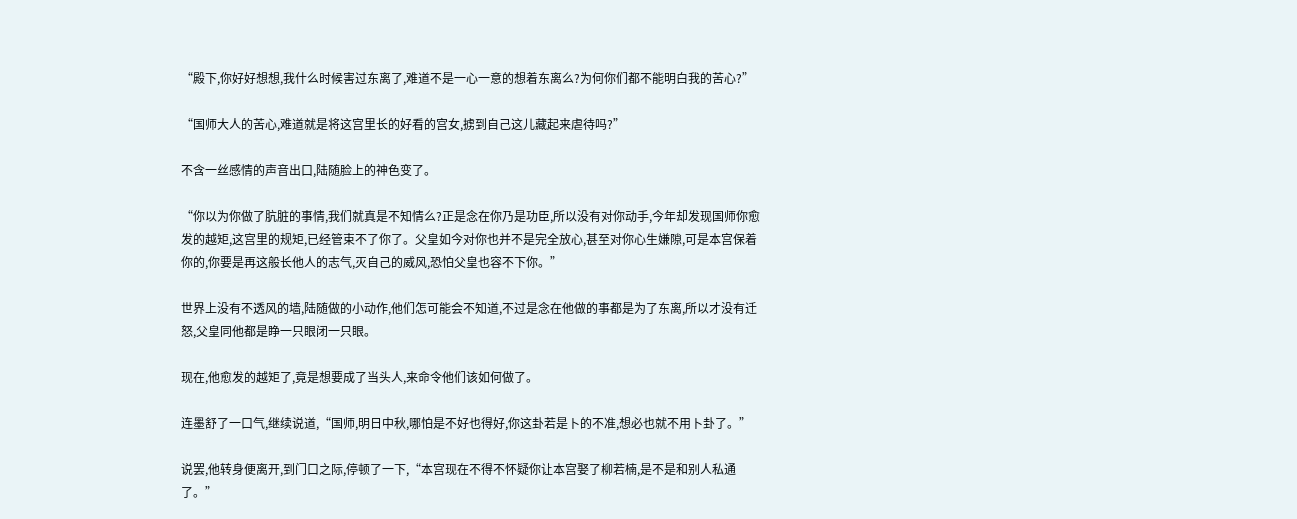“殿下,你好好想想,我什么时候害过东离了,难道不是一心一意的想着东离么?为何你们都不能明白我的苦心?”

“国师大人的苦心,难道就是将这宫里长的好看的宫女,掳到自己这儿藏起来虐待吗?”

不含一丝感情的声音出口,陆随脸上的神色变了。

“你以为你做了肮脏的事情,我们就真是不知情么?正是念在你乃是功臣,所以没有对你动手,今年却发现国师你愈发的越矩,这宫里的规矩,已经管束不了你了。父皇如今对你也并不是完全放心,甚至对你心生嫌隙,可是本宫保着你的,你要是再这般长他人的志气,灭自己的威风,恐怕父皇也容不下你。”

世界上没有不透风的墙,陆随做的小动作,他们怎可能会不知道,不过是念在他做的事都是为了东离,所以才没有迁怒,父皇同他都是睁一只眼闭一只眼。

现在,他愈发的越矩了,竟是想要成了当头人,来命令他们该如何做了。

连墨舒了一口气,继续说道,“国师,明日中秋,哪怕是不好也得好,你这卦若是卜的不准,想必也就不用卜卦了。”

说罢,他转身便离开,到门口之际,停顿了一下,“本宫现在不得不怀疑你让本宫娶了柳若楠,是不是和别人私通了。”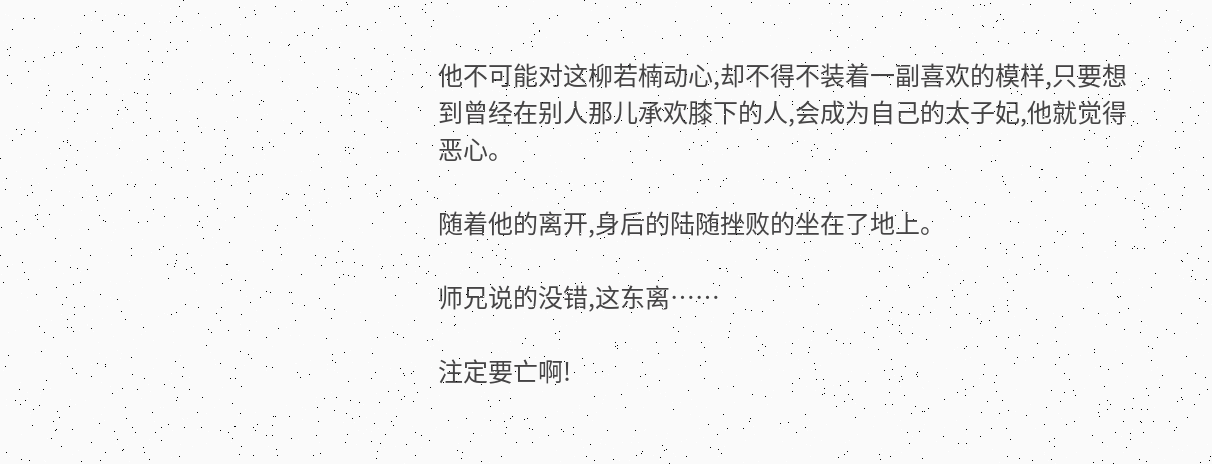他不可能对这柳若楠动心,却不得不装着一副喜欢的模样,只要想到曾经在别人那儿承欢膝下的人,会成为自己的太子妃,他就觉得恶心。

随着他的离开,身后的陆随挫败的坐在了地上。

师兄说的没错,这东离……

注定要亡啊!